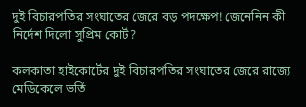দুই বিচারপতির সংঘাতের জেরে বড় পদক্ষেপ! জেনেনিন কী নির্দেশ দিলো সুপ্রিম কোর্ট?

কলকাতা হাইকোর্টের দুই বিচারপতির সংঘাতের জেরে রাজ্যে মেডিকেলে ভর্তি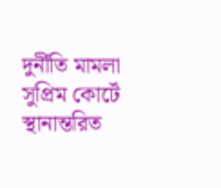দুর্নীতি মামলা সুপ্রিম কোর্টে স্থানান্তরিত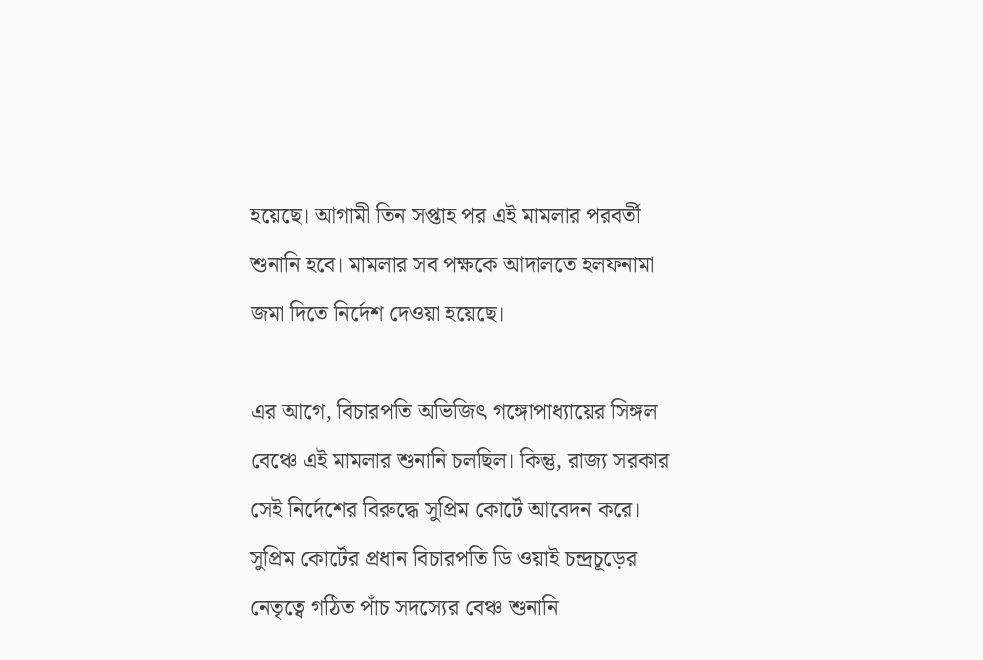হয়েছে। আগামী তিন সপ্তাহ পর এই মামলার পরবর্তী শুনানি হবে। মামলার সব পক্ষকে আদালতে হলফনামা জমা দিতে নির্দেশ দেওয়া হয়েছে।

এর আগে, বিচারপতি অভিজিৎ গঙ্গোপাধ্যায়ের সিঙ্গল বেঞ্চে এই মামলার শুনানি চলছিল। কিন্তু, রাজ্য সরকার সেই নির্দেশের বিরুদ্ধে সুপ্রিম কোর্টে আবেদন করে। সুপ্রিম কোর্টের প্রধান বিচারপতি ডি ওয়াই চন্দ্রচূড়ের নেতৃত্বে গঠিত পাঁচ সদস্যের বেঞ্চ শুনানি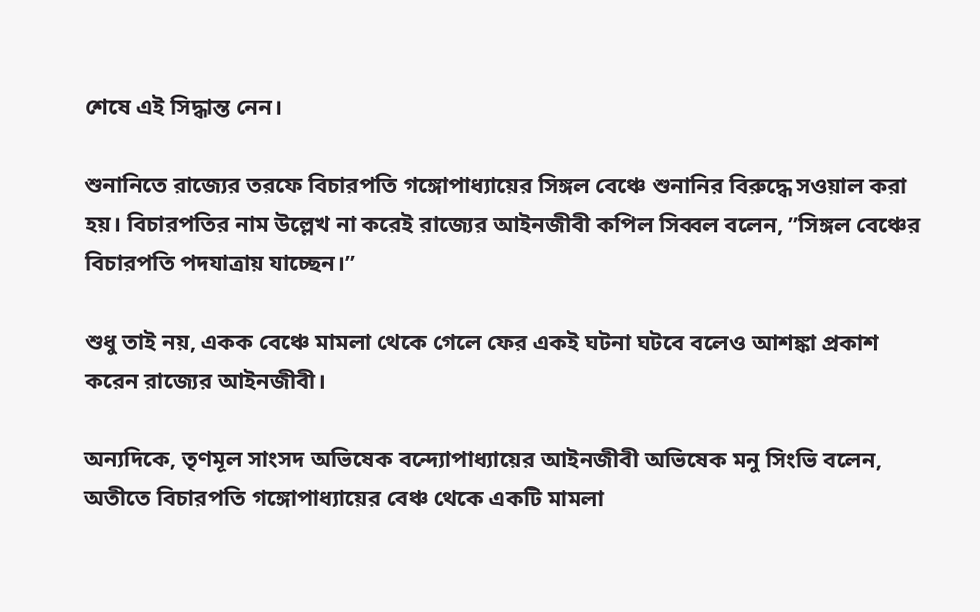শেষে এই সিদ্ধান্ত নেন।

শুনানিতে রাজ্যের তরফে বিচারপতি গঙ্গোপাধ্যায়ের সিঙ্গল বেঞ্চে শুনানির বিরুদ্ধে সওয়াল করা হয়। বিচারপতির নাম উল্লেখ না করেই রাজ্যের আইনজীবী কপিল সিব্বল বলেন, ”সিঙ্গল বেঞ্চের বিচারপতি পদযাত্রায় যাচ্ছেন।”

শুধু তাই নয়, একক বেঞ্চে মামলা থেকে গেলে ফের একই ঘটনা ঘটবে বলেও আশঙ্কা প্রকাশ করেন রাজ্যের আইনজীবী।

অন্যদিকে, তৃণমূল সাংসদ অভিষেক বন্দ্যোপাধ্যায়ের আইনজীবী অভিষেক মনু সিংভি বলেন, অতীতে বিচারপতি গঙ্গোপাধ্যায়ের বেঞ্চ থেকে একটি মামলা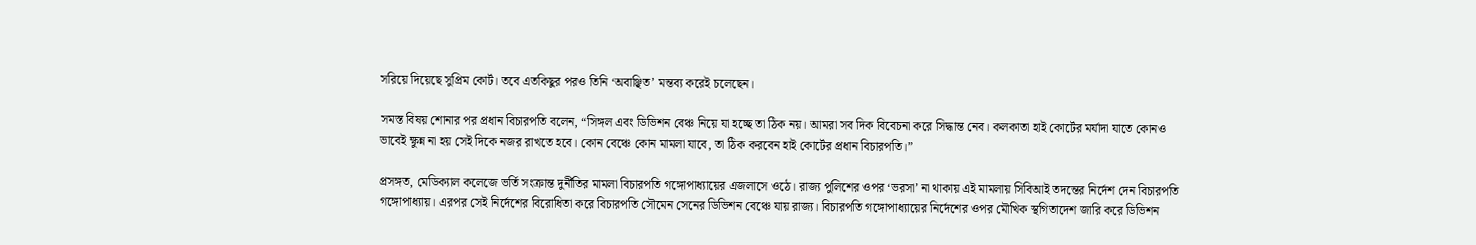সরিয়ে দিয়েছে সুপ্রিম কোর্ট। তবে এতকিছুর পরও তিনি ‘অবাঞ্ছিত’ মন্তব্য করেই চলেছেন।

সমস্ত বিষয় শোনার পর প্রধান বিচারপতি বলেন, “সিঙ্গল এবং ডিভিশন বেঞ্চ নিয়ে যা হচ্ছে তা ঠিক নয়। আমরা সব দিক বিবেচনা করে সিদ্ধান্ত নেব। কলকাতা হাই কোর্টের মর্যাদা যাতে কোনও ভাবেই ক্ষুন্ন না হয় সেই দিকে নজর রাখতে হবে। কোন বেঞ্চে কোন মামলা যাবে, তা ঠিক করবেন হাই কোর্টের প্রধান বিচারপতি।”

প্রসঙ্গত, মেডিক্যাল কলেজে ভর্তি সংক্রান্ত দুর্নীতির মামলা বিচারপতি গঙ্গোপাধ্যায়ের এজলাসে ওঠে। রাজ্য পুলিশের ওপর ‘ভরসা’ না থাকায় এই মামলায় সিবিআই তদন্তের নির্দেশ দেন বিচারপতি গঙ্গোপাধ্যায়। এরপর সেই নির্দেশের বিরোধিতা করে বিচারপতি সৌমেন সেনের ডিভিশন বেঞ্চে যায় রাজ্য। বিচারপতি গঙ্গোপাধ্যায়ের নির্দেশের ওপর মৌখিক স্থগিতাদেশ জারি করে ডিভিশন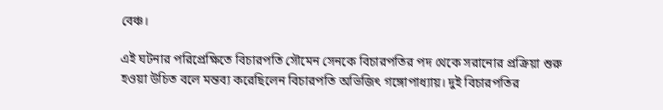বেঞ্চ।

এই ঘটনার পরিপ্রেক্ষিতে বিচারপতি সৌমেন সেনকে বিচারপতির পদ থেকে সরানোর প্রক্রিয়া শুরু হওয়া উচিত বলে মন্তব্য করেছিলেন বিচারপতি অভিজিৎ গঙ্গোপাধ্যায়। দুই বিচারপতির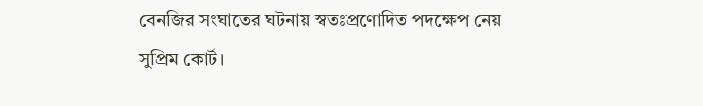বেনজির সংঘাতের ঘটনায় স্বতঃপ্রণোদিত পদক্ষেপ নেয় সুপ্রিম কোর্ট।